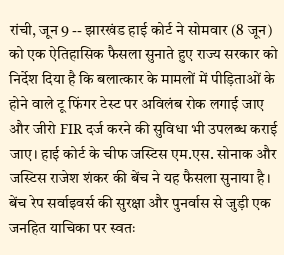रांची, जून 9 -- झारखंड हाई कोर्ट ने सोमवार (8 जून) को एक ऐतिहासिक फैसला सुनाते हुए राज्य सरकार को निर्देश दिया है कि बलात्कार के मामलों में पीड़िताओं के होने वाले टू फिंगर टेस्ट पर अविलंब रोक लगाई जाए और जीरो FIR दर्ज करने की सुविधा भी उपलब्ध कराई जाए। हाई कोर्ट के चीफ जस्टिस एम.एस. सोनाक और जस्टिस राजेश शंकर की बेंच ने यह फैसला सुनाया है। बेंच रेप सर्वाइवर्स की सुरक्षा और पुनर्वास से जुड़ी एक जनहित याचिका पर स्वतः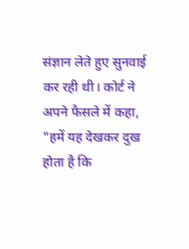संज्ञान लेते हुए सुनवाई कर रही थी। कोर्ट ने अपने फैसले में कहा, "हमें यह देखकर दुख होता है कि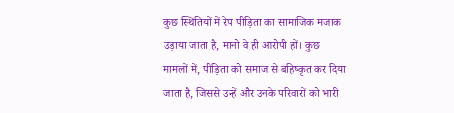कुछ स्थितियों में रेप पीड़िता का सामाजिक मजाक उड़ाया जाता है, मानो वे ही आरोपी हों। कुछ मामलों में, पीड़िता को समाज से बहिष्कृत कर दिया जाता है, जिससे उन्हें और उनके परिवारों को भारी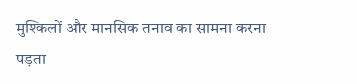मुश्किलों और मानसिक तनाव का सामना करना पड़ता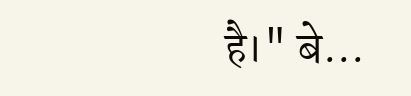है।" बे...